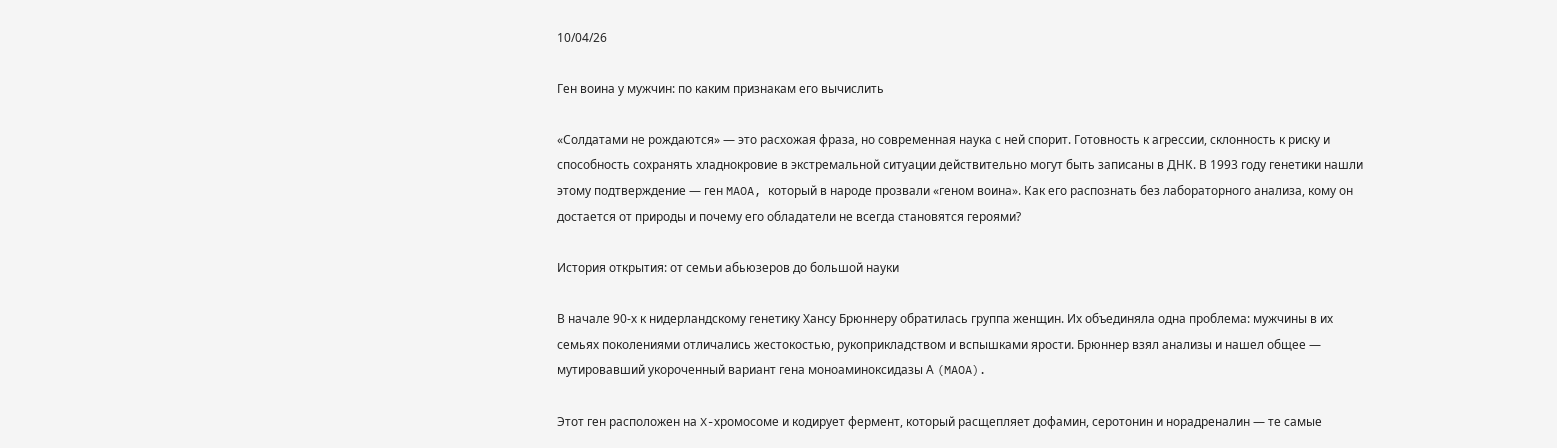10/04/26

Ген воина у мужчин: по каким признакам его вычислить

«Солдатами не рождаются» — это расхожая фраза, но современная наука с ней спорит. Готовность к агрессии, склонность к риску и способность сохранять хладнокровие в экстремальной ситуации действительно могут быть записаны в ДНК. В 1993 году генетики нашли этому подтверждение — ген MAOA, который в народе прозвали «геном воина». Как его распознать без лабораторного анализа, кому он достается от природы и почему его обладатели не всегда становятся героями?

История открытия: от семьи абьюзеров до большой науки

В начале 90-х к нидерландскому генетику Хансу Брюннеру обратилась группа женщин. Их объединяла одна проблема: мужчины в их семьях поколениями отличались жестокостью, рукоприкладством и вспышками ярости. Брюннер взял анализы и нашел общее — мутировавший укороченный вариант гена моноаминоксидазы А (MAOA).

Этот ген расположен на X-хромосоме и кодирует фермент, который расщепляет дофамин, серотонин и норадреналин — те самые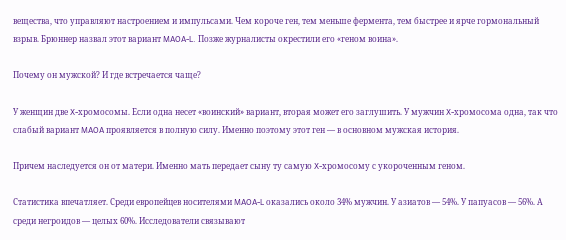вещества, что управляют настроением и импульсами. Чем короче ген, тем меньше фермента, тем быстрее и ярче гормональный взрыв. Брюннер назвал этот вариант MAOA-L. Позже журналисты окрестили его «геном воина».

Почему он мужской? И где встречается чаще?

У женщин две X-хромосомы. Если одна несет «воинский» вариант, вторая может его заглушить. У мужчин X-хромосома одна, так что слабый вариант MAOA проявляется в полную силу. Именно поэтому этот ген — в основном мужская история.

Причем наследуется он от матери. Именно мать передает сыну ту самую X-хромосому с укороченным геном.

Статистика впечатляет. Среди европейцев носителями MAOA-L оказались около 34% мужчин. У азиатов — 54%. У папуасов — 56%. А среди негроидов — целых 60%. Исследователи связывают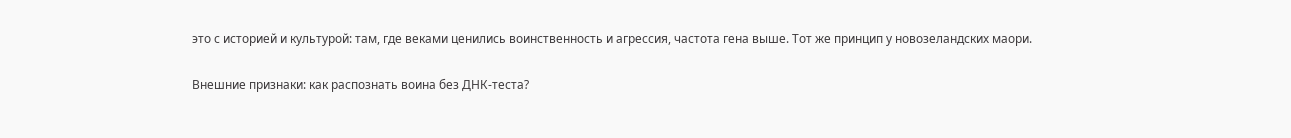это с историей и культурой: там, где веками ценились воинственность и агрессия, частота гена выше. Тот же принцип у новозеландских маори.

Внешние признаки: как распознать воина без ДНК-теста?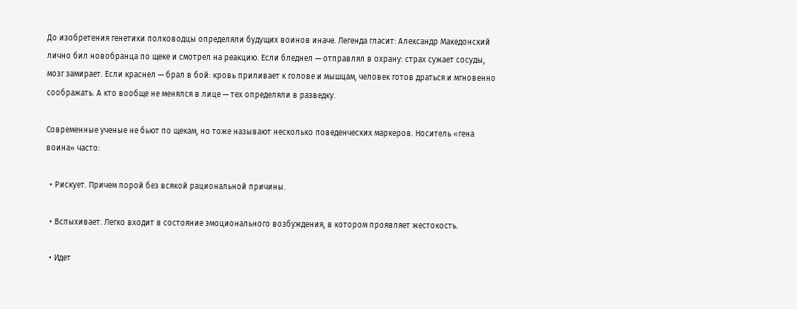До изобретения генетики полководцы определяли будущих воинов иначе. Легенда гласит: Александр Македонский лично бил новобранца по щеке и смотрел на реакцию. Если бледнел — отправлял в охрану: страх сужает сосуды, мозг замирает. Если краснел — брал в бой: кровь приливает к голове и мышцам, человек готов драться и мгновенно соображать. А кто вообще не менялся в лице — тех определяли в разведку.

Современные ученые не бьют по щекам, но тоже называют несколько поведенческих маркеров. Носитель «гена воина» часто:

  • Рискует. Причем порой без всякой рациональной причины.

  • Вспыхивает. Легко входит в состояние эмоционального возбуждения, в котором проявляет жестокость.

  • Идет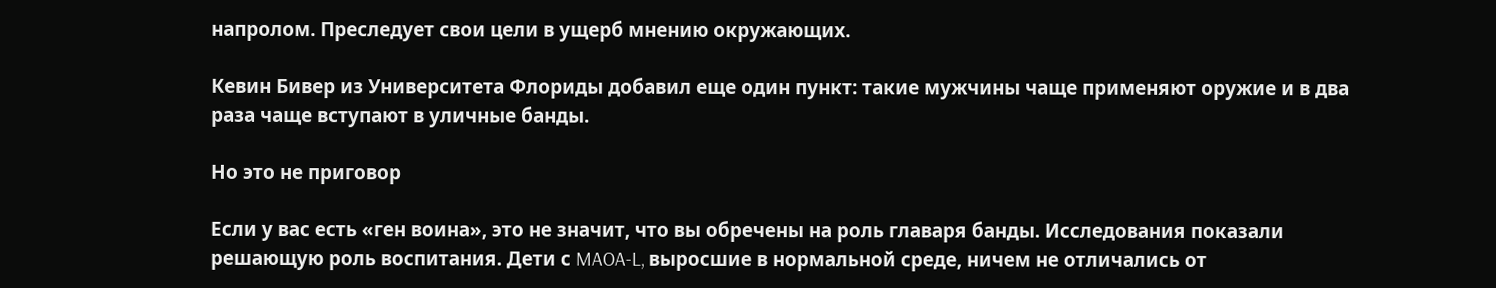напролом. Преследует свои цели в ущерб мнению окружающих.

Кевин Бивер из Университета Флориды добавил еще один пункт: такие мужчины чаще применяют оружие и в два раза чаще вступают в уличные банды.

Но это не приговор

Если у вас есть «ген воина», это не значит, что вы обречены на роль главаря банды. Исследования показали решающую роль воспитания. Дети с MAOA-L, выросшие в нормальной среде, ничем не отличались от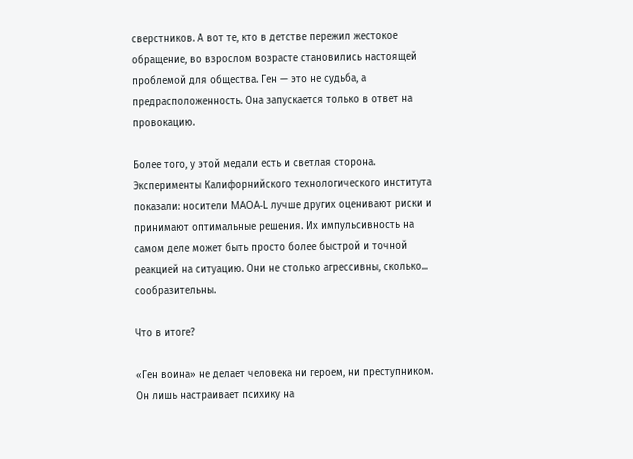сверстников. А вот те, кто в детстве пережил жестокое обращение, во взрослом возрасте становились настоящей проблемой для общества. Ген — это не судьба, а предрасположенность. Она запускается только в ответ на провокацию.

Более того, у этой медали есть и светлая сторона. Эксперименты Калифорнийского технологического института показали: носители MAOA-L лучше других оценивают риски и принимают оптимальные решения. Их импульсивность на самом деле может быть просто более быстрой и точной реакцией на ситуацию. Они не столько агрессивны, сколько... сообразительны.

Что в итоге?

«Ген воина» не делает человека ни героем, ни преступником. Он лишь настраивает психику на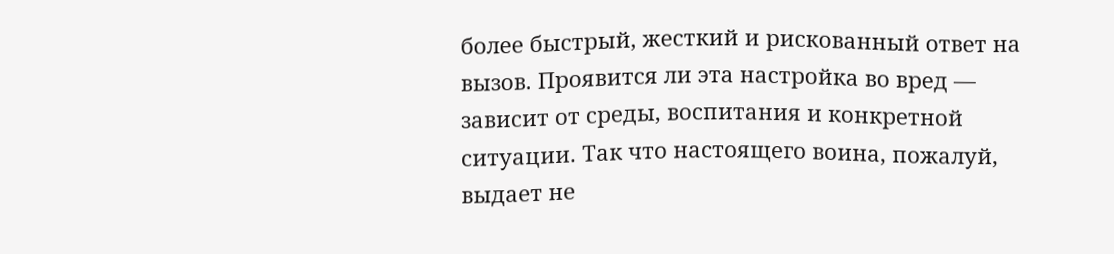более быстрый, жесткий и рискованный ответ на вызов. Проявится ли эта настройка во вред — зависит от среды, воспитания и конкретной ситуации. Так что настоящего воина, пожалуй, выдает не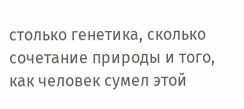столько генетика, сколько сочетание природы и того, как человек сумел этой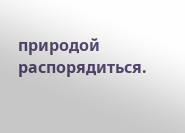природой распорядиться.